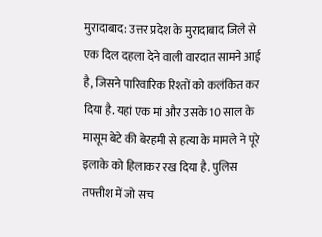मुरादाबाद: उत्तर प्रदेश के मुरादाबाद जिले से एक दिल दहला देने वाली वारदात सामने आई है, जिसने पारिवारिक रिश्तों को कलंकित कर दिया है. यहां एक मां और उसके 10 साल के मासूम बेटे की बेरहमी से हत्या के मामले ने पूरे इलाके को हिलाकर रख दिया है. पुलिस तफ्तीश में जो सच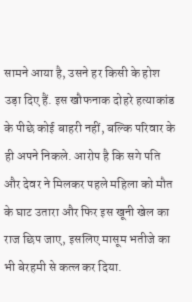सामने आया है, उसने हर किसी के होश उड़ा दिए हैं. इस खौफनाक दोहरे हत्याकांड के पीछे कोई बाहरी नहीं, बल्कि परिवार के ही अपने निकले. आरोप है कि सगे पति और देवर ने मिलकर पहले महिला को मौत के घाट उतारा और फिर इस खूनी खेल का राज छिप जाए, इसलिए मासूम भतीजे का भी बेरहमी से कत्ल कर दिया.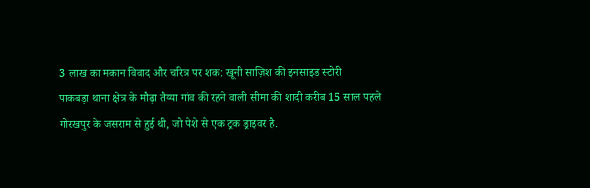3 लाख का मकान विवाद और चरित्र पर शक: खूनी साज़िश की इनसाइड स्टोरी
पाकबड़ा थाना क्षेत्र के मौढ़ा तैय्या गांव की रहने वाली सीमा की शादी करीब 15 साल पहले गोरखपुर के जसराम से हुई थी, जो पेशे से एक ट्रक ड्राइवर है.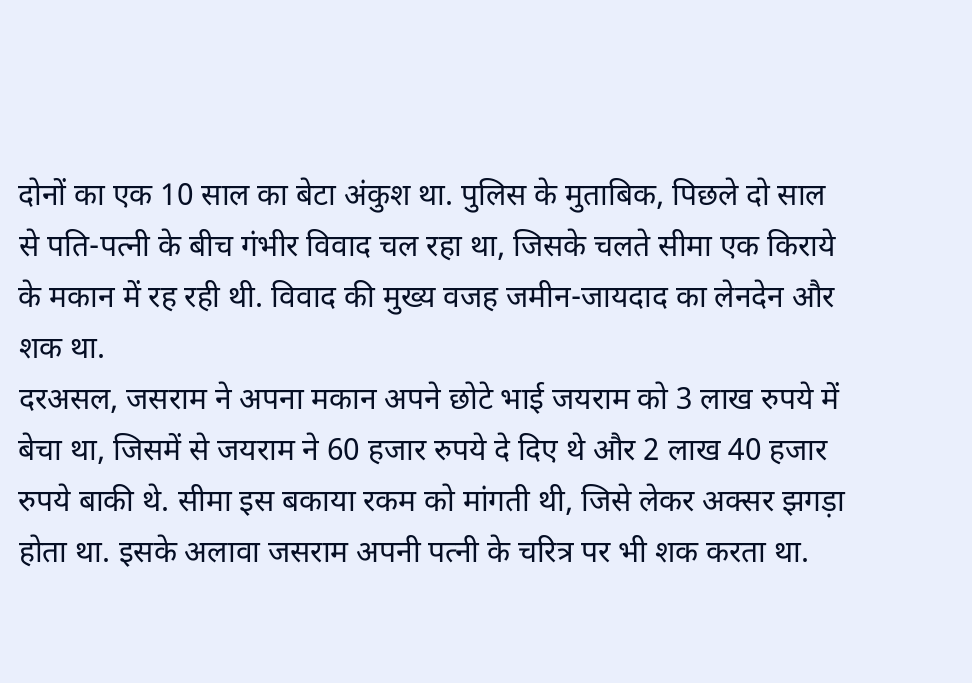दोनों का एक 10 साल का बेटा अंकुश था. पुलिस के मुताबिक, पिछले दो साल से पति-पत्नी के बीच गंभीर विवाद चल रहा था, जिसके चलते सीमा एक किराये के मकान में रह रही थी. विवाद की मुख्य वजह जमीन-जायदाद का लेनदेन और शक था.
दरअसल, जसराम ने अपना मकान अपने छोटे भाई जयराम को 3 लाख रुपये में बेचा था, जिसमें से जयराम ने 60 हजार रुपये दे दिए थे और 2 लाख 40 हजार रुपये बाकी थे. सीमा इस बकाया रकम को मांगती थी, जिसे लेकर अक्सर झगड़ा होता था. इसके अलावा जसराम अपनी पत्नी के चरित्र पर भी शक करता था.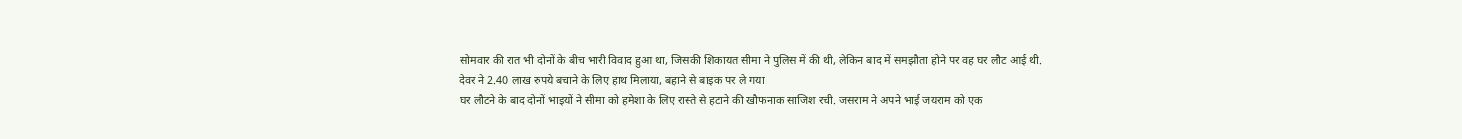सोमवार की रात भी दोनों के बीच भारी विवाद हुआ था, जिसकी शिकायत सीमा ने पुलिस में की थी, लेकिन बाद में समझौता होने पर वह घर लौट आई थी.
देवर ने 2.40 लाख रुपये बचाने के लिए हाथ मिलाया, बहाने से बाइक पर ले गया
घर लौटने के बाद दोनों भाइयों ने सीमा को हमेशा के लिए रास्ते से हटाने की खौफनाक साजिश रची. जसराम ने अपने भाई जयराम को एक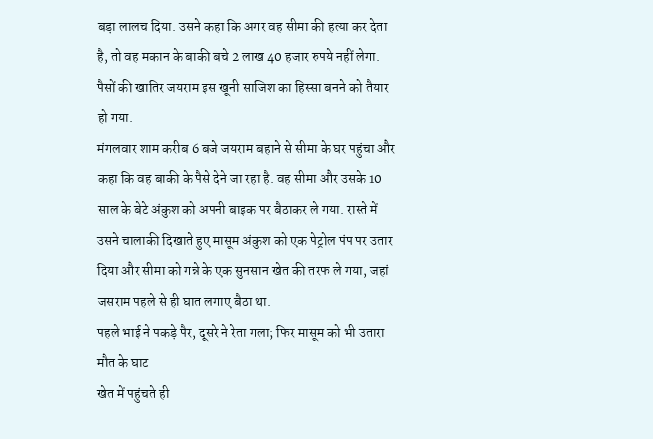बड़ा लालच दिया. उसने कहा कि अगर वह सीमा की हत्या कर देता है, तो वह मकान के बाकी बचे 2 लाख 40 हजार रुपये नहीं लेगा. पैसों की खातिर जयराम इस खूनी साजिश का हिस्सा बनने को तैयार हो गया.
मंगलवार शाम करीब 6 बजे जयराम बहाने से सीमा के घर पहुंचा और कहा कि वह बाकी के पैसे देने जा रहा है. वह सीमा और उसके 10 साल के बेटे अंकुश को अपनी बाइक पर बैठाकर ले गया. रास्ते में उसने चालाकी दिखाते हुए मासूम अंकुश को एक पेट्रोल पंप पर उतार दिया और सीमा को गन्ने के एक सुनसान खेत की तरफ ले गया, जहां जसराम पहले से ही घात लगाए बैठा था.
पहले भाई ने पकड़े पैर, दूसरे ने रेता गला; फिर मासूम को भी उतारा मौत के घाट
खेत में पहुंचते ही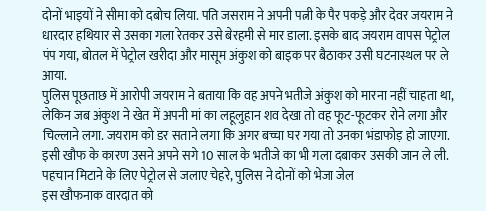दोनों भाइयों ने सीमा को दबोच लिया. पति जसराम ने अपनी पत्नी के पैर पकड़े और देवर जयराम ने धारदार हथियार से उसका गला रेतकर उसे बेरहमी से मार डाला. इसके बाद जयराम वापस पेट्रोल पंप गया, बोतल में पेट्रोल खरीदा और मासूम अंकुश को बाइक पर बैठाकर उसी घटनास्थल पर ले आया.
पुलिस पूछताछ में आरोपी जयराम ने बताया कि वह अपने भतीजे अंकुश को मारना नहीं चाहता था, लेकिन जब अंकुश ने खेत में अपनी मां का लहूलुहान शव देखा तो वह फूट-फूटकर रोने लगा और चिल्लाने लगा. जयराम को डर सताने लगा कि अगर बच्चा घर गया तो उनका भंडाफोड़ हो जाएगा. इसी खौफ के कारण उसने अपने सगे 10 साल के भतीजे का भी गला दबाकर उसकी जान ले ली.
पहचान मिटाने के लिए पेट्रोल से जलाए चेहरे, पुलिस ने दोनों को भेजा जेल
इस खौफनाक वारदात को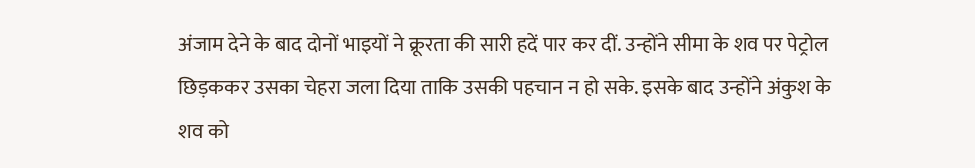अंजाम देने के बाद दोनों भाइयों ने क्रूरता की सारी हदें पार कर दीं. उन्होंने सीमा के शव पर पेट्रोल छिड़ककर उसका चेहरा जला दिया ताकि उसकी पहचान न हो सके. इसके बाद उन्होंने अंकुश के शव को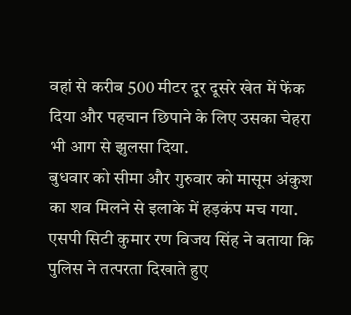वहां से करीब 500 मीटर दूर दूसरे खेत में फेंक दिया और पहचान छिपाने के लिए उसका चेहरा भी आग से झुलसा दिया.
बुधवार को सीमा और गुरुवार को मासूम अंकुश का शव मिलने से इलाके में हड़कंप मच गया. एसपी सिटी कुमार रण विजय सिंह ने बताया कि पुलिस ने तत्परता दिखाते हुए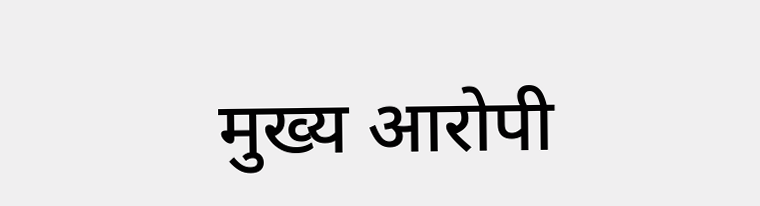मुख्य आरोपी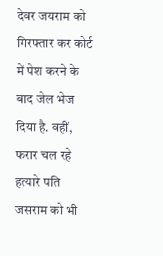देवर जयराम को गिरफ्तार कर कोर्ट में पेश करने के बाद जेल भेज दिया है. वहीं, फरार चल रहे हत्यारे पति जसराम को भी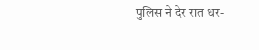पुलिस ने देर रात धर-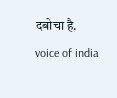दबोचा है.
voice of india